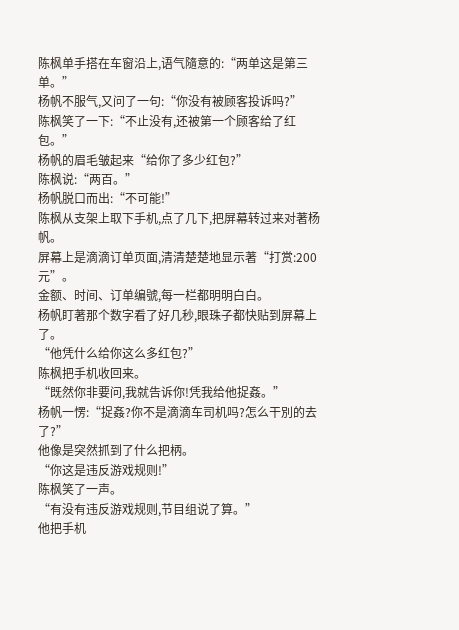陈枫单手搭在车窗沿上,语气隨意的:“两单这是第三单。”
杨帆不服气,又问了一句:“你没有被顾客投诉吗?”
陈枫笑了一下:“不止没有,还被第一个顾客给了红包。”
杨帆的眉毛皱起来“给你了多少红包?”
陈枫说:“两百。”
杨帆脱口而出:“不可能!”
陈枫从支架上取下手机,点了几下,把屏幕转过来对著杨帆。
屏幕上是滴滴订单页面,清清楚楚地显示著“打赏:200元”。
金额、时间、订单编號,每一栏都明明白白。
杨帆盯著那个数字看了好几秒,眼珠子都快贴到屏幕上了。
“他凭什么给你这么多红包?”
陈枫把手机收回来。
“既然你非要问,我就告诉你!凭我给他捉姦。”
杨帆一愣:“捉姦?你不是滴滴车司机吗?怎么干別的去了?”
他像是突然抓到了什么把柄。
“你这是违反游戏规则!”
陈枫笑了一声。
“有没有违反游戏规则,节目组说了算。”
他把手机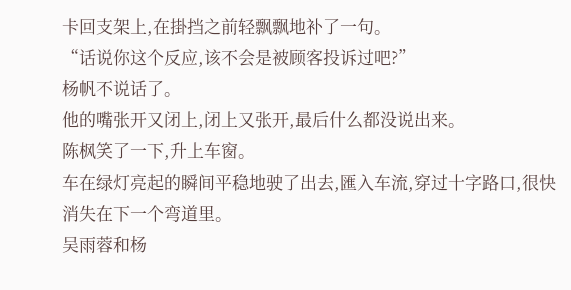卡回支架上,在掛挡之前轻飘飘地补了一句。
“话说你这个反应,该不会是被顾客投诉过吧?”
杨帆不说话了。
他的嘴张开又闭上,闭上又张开,最后什么都没说出来。
陈枫笑了一下,升上车窗。
车在绿灯亮起的瞬间平稳地驶了出去,匯入车流,穿过十字路口,很快消失在下一个弯道里。
吴雨蓉和杨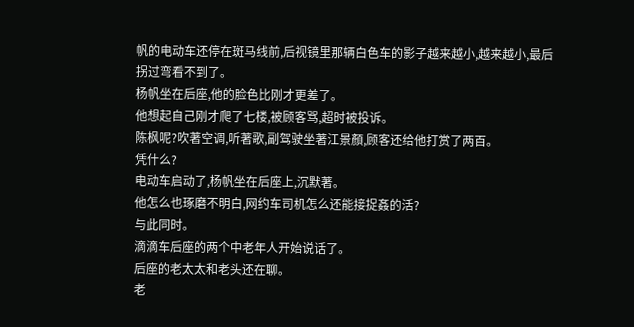帆的电动车还停在斑马线前,后视镜里那辆白色车的影子越来越小,越来越小,最后拐过弯看不到了。
杨帆坐在后座,他的脸色比刚才更差了。
他想起自己刚才爬了七楼,被顾客骂,超时被投诉。
陈枫呢?吹著空调,听著歌,副驾驶坐著江景顏,顾客还给他打赏了两百。
凭什么?
电动车启动了,杨帆坐在后座上,沉默著。
他怎么也琢磨不明白,网约车司机怎么还能接捉姦的活?
与此同时。
滴滴车后座的两个中老年人开始说话了。
后座的老太太和老头还在聊。
老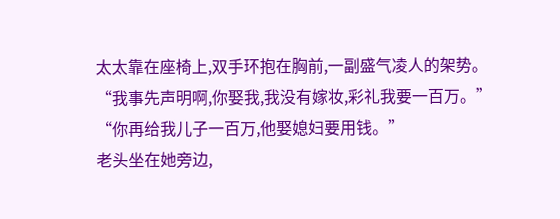太太靠在座椅上,双手环抱在胸前,一副盛气凌人的架势。
“我事先声明啊,你娶我,我没有嫁妆,彩礼我要一百万。”
“你再给我儿子一百万,他娶媳妇要用钱。”
老头坐在她旁边,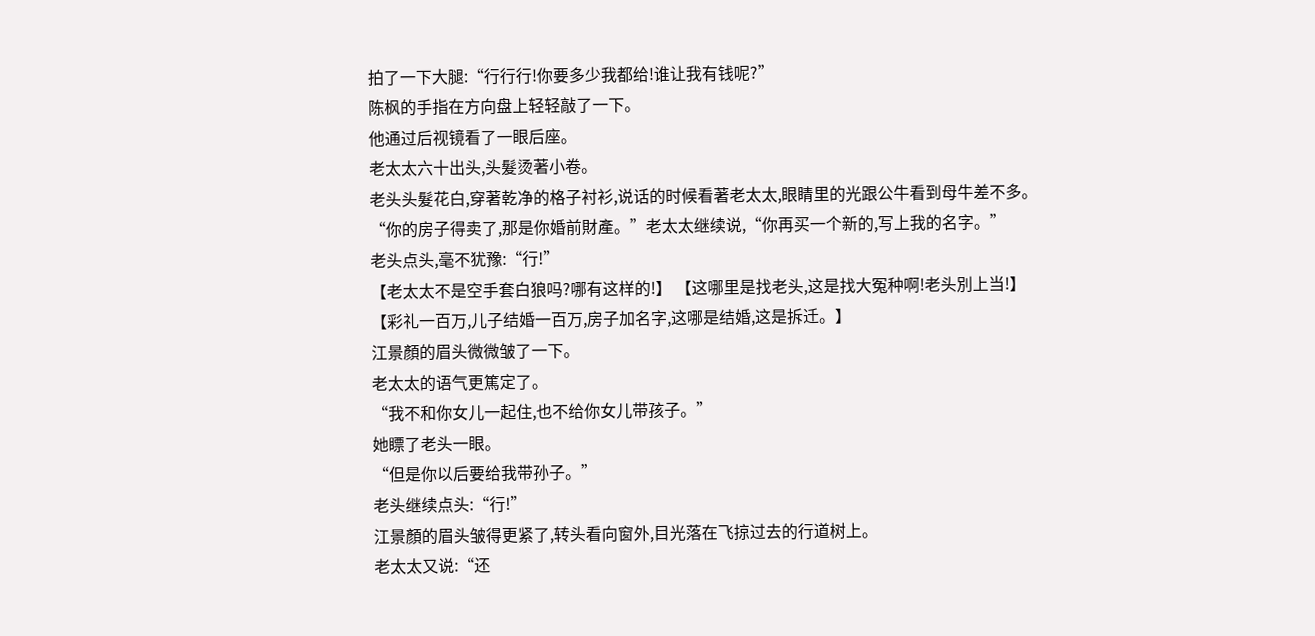拍了一下大腿:“行行行!你要多少我都给!谁让我有钱呢?”
陈枫的手指在方向盘上轻轻敲了一下。
他通过后视镜看了一眼后座。
老太太六十出头,头髮烫著小卷。
老头头髮花白,穿著乾净的格子衬衫,说话的时候看著老太太,眼睛里的光跟公牛看到母牛差不多。
“你的房子得卖了,那是你婚前財產。”老太太继续说,“你再买一个新的,写上我的名字。”
老头点头,毫不犹豫:“行!”
【老太太不是空手套白狼吗?哪有这样的!】 【这哪里是找老头,这是找大冤种啊!老头別上当!】
【彩礼一百万,儿子结婚一百万,房子加名字,这哪是结婚,这是拆迁。】
江景顏的眉头微微皱了一下。
老太太的语气更篤定了。
“我不和你女儿一起住,也不给你女儿带孩子。”
她瞟了老头一眼。
“但是你以后要给我带孙子。”
老头继续点头:“行!”
江景顏的眉头皱得更紧了,转头看向窗外,目光落在飞掠过去的行道树上。
老太太又说:“还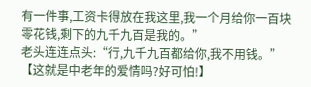有一件事,工资卡得放在我这里,我一个月给你一百块零花钱,剩下的九千九百是我的。”
老头连连点头:“行,九千九百都给你,我不用钱。”
【这就是中老年的爱情吗?好可怕!】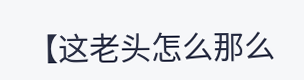【这老头怎么那么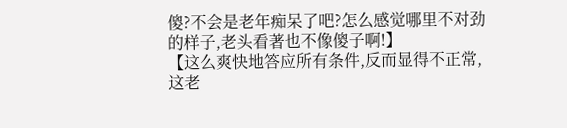傻?不会是老年痴呆了吧?怎么感觉哪里不对劲的样子,老头看著也不像傻子啊!】
【这么爽快地答应所有条件,反而显得不正常,这老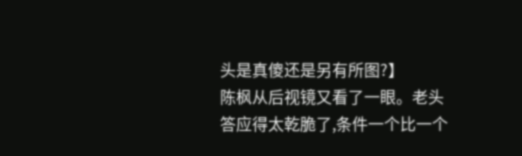头是真傻还是另有所图?】
陈枫从后视镜又看了一眼。老头答应得太乾脆了,条件一个比一个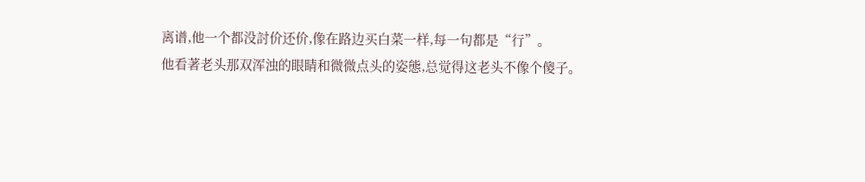离谱,他一个都没討价还价,像在路边买白菜一样,每一句都是“行”。
他看著老头那双浑浊的眼睛和微微点头的姿態,总觉得这老头不像个傻子。